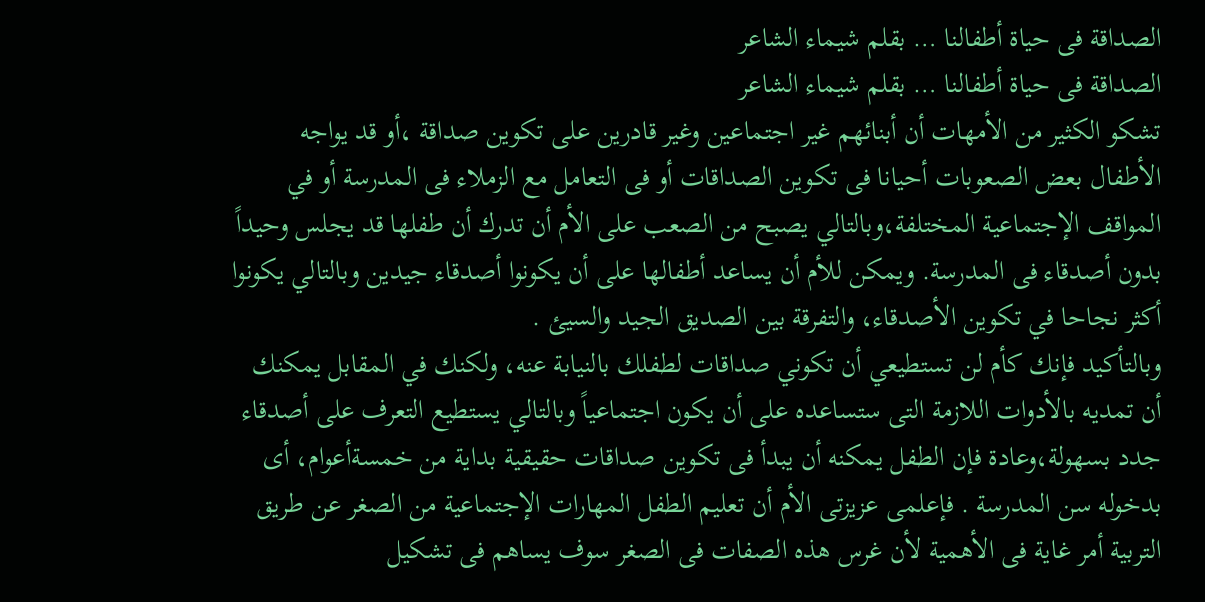الصداقة فى حياة أطفالنا … بقلم شيماء الشاعر
الصداقة فى حياة أطفالنا … بقلم شيماء الشاعر
تشكو الكثير من الأمهات أن أبنائهم غير اجتماعين وغير قادرين على تكوين صداقة ،أو قد يواجه الأطفال بعض الصعوبات أحيانا فى تكوين الصداقات أو فى التعامل مع الزملاء فى المدرسة أو في المواقف الإجتماعية المختلفة،وبالتالي يصبح من الصعب على الأم أن تدرك أن طفلها قد يجلس وحيداً بدون أصدقاء فى المدرسة. ويمكن للأم أن يساعد أطفالها على أن يكونوا أصدقاء جيدين وبالتالي يكونوا أكثر نجاحا في تكوين الأصدقاء، والتفرقة بين الصديق الجيد والسيئ .
وبالتأكيد فإنك كأم لن تستطيعي أن تكوني صداقات لطفلك بالنيابة عنه، ولكنك في المقابل يمكنك أن تمديه بالأدوات اللازمة التى ستساعده على أن يكون اجتماعياً وبالتالي يستطيع التعرف على أصدقاء جدد بسهولة،وعادة فإن الطفل يمكنه أن يبدأ فى تكوين صداقات حقيقية بداية من خمسةأعوام، أى بدخوله سن المدرسة . فإعلمى عزيزتى الأم أن تعليم الطفل المهارات الإجتماعية من الصغر عن طريق التربية أمر غاية فى الأهمية لأن غرس هذه الصفات فى الصغر سوف يساهم فى تشكيل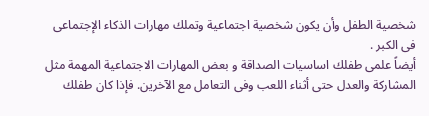شخصية الطفل وأن يكون شخصية اجتماعية وتملك مهارات الذكاء الإجتماعى فى الكبر .
أيضاً علمى طفلك اساسيات الصداقة و بعض المهارات الاجتماعية المهمة مثل المشاركة والعدل حتى أثناء اللعب وفى التعامل مع الآخرين. فإذا كان طفلك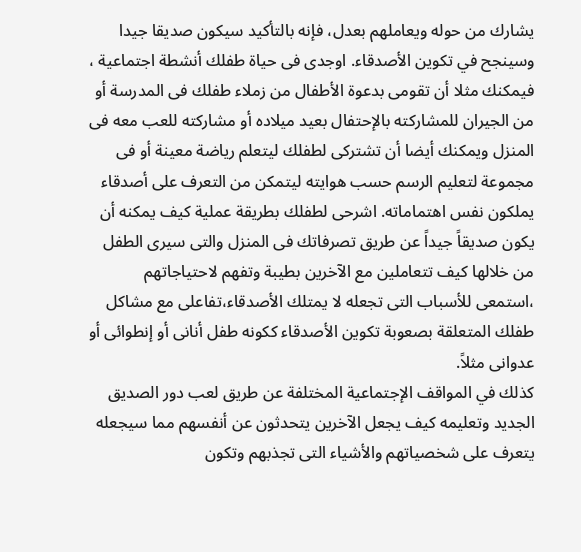يشارك من حوله ويعاملهم بعدل، فإنه بالتأكيد سيكون صديقا جيدا وسينجح في تكوين الأصدقاء. اوجدى فى حياة طفلك أنشطة اجتماعية ، فيمكنك مثلا أن تقومى بدعوة الأطفال من زملاء طفلك فى المدرسة أو من الجيران للمشاركته بالإحتفال بعيد ميلاده أو مشاركته للعب معه فى المنزل ويمكنك أيضا أن تشتركى لطفلك ليتعلم رياضة معينة أو فى مجموعة لتعليم الرسم حسب هوايته ليتمكن من التعرف على أصدقاء يملكون نفس اهتماماته. اشرحى لطفلك بطريقة عملية كيف يمكنه أن يكون صديقاً جيداً عن طريق تصرفاتك فى المنزل والتى سيرى الطفل من خلالها كيف تتعاملين مع الآخرين بطيبة وتفهم لاحتياجاتهم ،استمعى للأسباب التى تجعله لا يمتلك الأصدقاء،تفاعلى مع مشاكل طفلك المتعلقة بصعوبة تكوين الأصدقاء ككونه طفل أنانى أو إنطوائى أو عدوانى مثلاً.
كذلك في المواقف الإجتماعية المختلفة عن طريق لعب دور الصديق الجديد وتعليمه كيف يجعل الآخرين يتحدثون عن أنفسهم مما سيجعله يتعرف على شخصياتهم والأشياء التى تجذبهم وتكون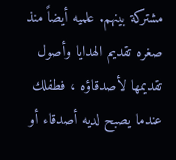مشتركة بينهم. علميه أيضاً منذ صغره تقديم الهدايا وأصول تقديمها لأصدقاؤه ، فطفلك عندما يصبح لديه أصدقاء أو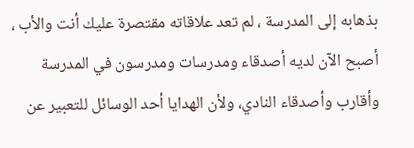بذهابه إلى المدرسة ، لم تعد علاقاته مقتصرة عليك أنت والأب ، أصبح الآن لديه أصدقاء ومدرسات ومدرسون في المدرسة وأقارب وأصدقاء النادي، ولأن الهدايا أحد الوسائل للتعبير عن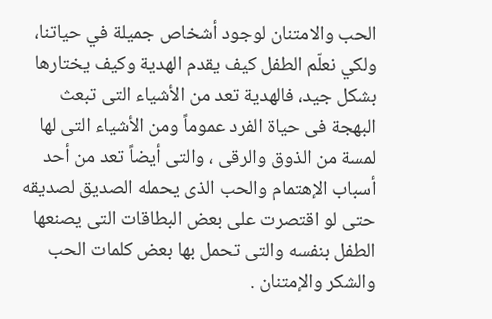الحب والامتنان لوجود أشخاص جميلة في حياتنا، ولكي نعلّم الطفل كيف يقدم الهدية وكيف يختارها بشكل جيد، فالهدية تعد من الأشياء التى تبعث البهجة فى حياة الفرد عموماً ومن الأشياء التى لها لمسة من الذوق والرقى ، والتى أيضاً تعد من أحد أسباب الإهتمام والحب الذى يحمله الصديق لصديقه حتى لو اقتصرت على بعض البطاقات التى يصنعها الطفل بنفسه والتى تحمل بها بعض كلمات الحب والشكر والإمتنان .